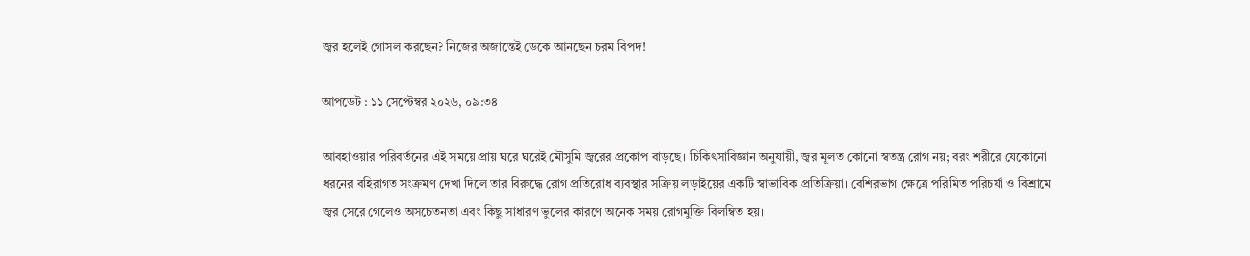জ্বর হলেই গোসল করছেন? নিজের অজান্তেই ডেকে আনছেন চরম বিপদ!

আপডেট : ১১ সেপ্টেম্বর ২০২৬, ০৯:৩৪

আবহাওয়ার পরিবর্তনের এই সময়ে প্রায় ঘরে ঘরেই মৌসুমি জ্বরের প্রকোপ বাড়ছে। চিকিৎসাবিজ্ঞান অনুযায়ী, জ্বর মূলত কোনো স্বতন্ত্র রোগ নয়; বরং শরীরে যেকোনো ধরনের বহিরাগত সংক্রমণ দেখা দিলে তার বিরুদ্ধে রোগ প্রতিরোধ ব্যবস্থার সক্রিয় লড়াইয়ের একটি স্বাভাবিক প্রতিক্রিয়া। বেশিরভাগ ক্ষেত্রে পরিমিত পরিচর্যা ও বিশ্রামে জ্বর সেরে গেলেও অসচেতনতা এবং কিছু সাধারণ ভুলের কারণে অনেক সময় রোগমুক্তি বিলম্বিত হয়।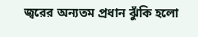জ্বরের অন্যতম প্রধান ঝুঁকি হলো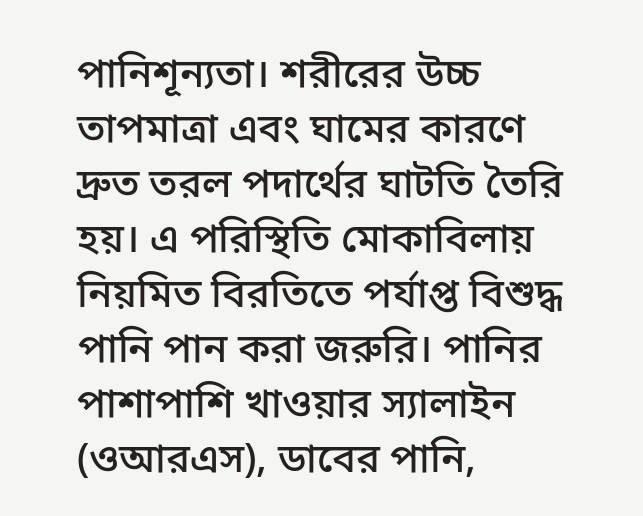পানিশূন্যতা। শরীরের উচ্চ তাপমাত্রা এবং ঘামের কারণে দ্রুত তরল পদার্থের ঘাটতি তৈরি হয়। এ পরিস্থিতি মোকাবিলায় নিয়মিত বিরতিতে পর্যাপ্ত বিশুদ্ধ পানি পান করা জরুরি। পানির পাশাপাশি খাওয়ার স্যালাইন (ওআরএস), ডাবের পানি,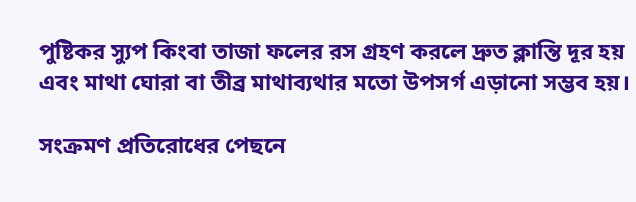পুষ্টিকর স্যুপ কিংবা তাজা ফলের রস গ্রহণ করলে দ্রুত ক্লান্তি দূর হয় এবং মাথা ঘোরা বা তীব্র মাথাব্যথার মতো উপসর্গ এড়ানো সম্ভব হয়।

সংক্রমণ প্রতিরোধের পেছনে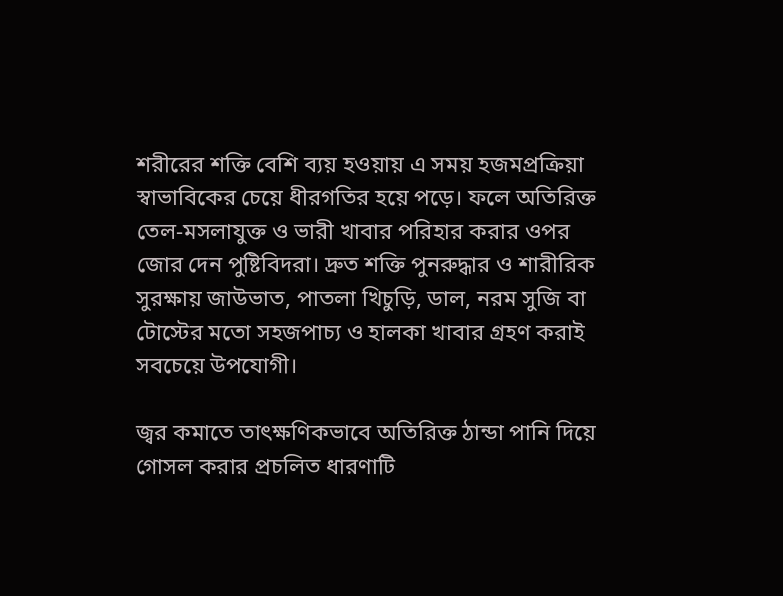শরীরের শক্তি বেশি ব্যয় হওয়ায় এ সময় হজমপ্রক্রিয়া স্বাভাবিকের চেয়ে ধীরগতির হয়ে পড়ে। ফলে অতিরিক্ত তেল-মসলাযুক্ত ও ভারী খাবার পরিহার করার ওপর জোর দেন পুষ্টিবিদরা। দ্রুত শক্তি পুনরুদ্ধার ও শারীরিক সুরক্ষায় জাউভাত, পাতলা খিচুড়ি, ডাল, নরম সুজি বা টোস্টের মতো সহজপাচ্য ও হালকা খাবার গ্রহণ করাই সবচেয়ে উপযোগী।

জ্বর কমাতে তাৎক্ষণিকভাবে অতিরিক্ত ঠান্ডা পানি দিয়ে গোসল করার প্রচলিত ধারণাটি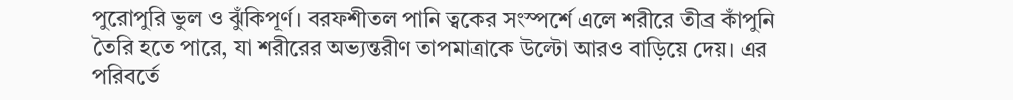পুরোপুরি ভুল ও ঝুঁকিপূর্ণ। বরফশীতল পানি ত্বকের সংস্পর্শে এলে শরীরে তীব্র কাঁপুনি তৈরি হতে পারে, যা শরীরের অভ্যন্তরীণ তাপমাত্রাকে উল্টো আরও বাড়িয়ে দেয়। এর পরিবর্তে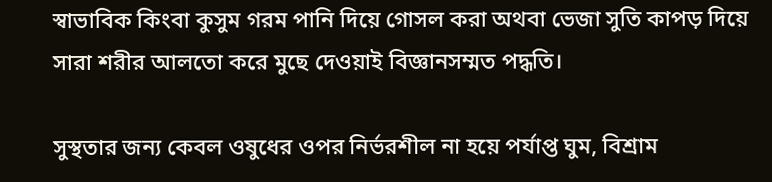স্বাভাবিক কিংবা কুসুম গরম পানি দিয়ে গোসল করা অথবা ভেজা সুতি কাপড় দিয়ে সারা শরীর আলতো করে মুছে দেওয়াই বিজ্ঞানসম্মত পদ্ধতি।

সুস্থতার জন্য কেবল ওষুধের ওপর নির্ভরশীল না হয়ে পর্যাপ্ত ঘুম, বিশ্রাম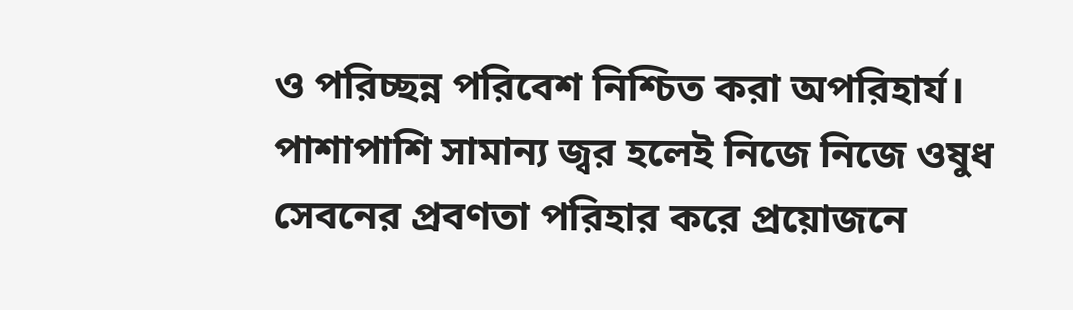ও পরিচ্ছন্ন পরিবেশ নিশ্চিত করা অপরিহার্য। পাশাপাশি সামান্য জ্বর হলেই নিজে নিজে ওষুধ সেবনের প্রবণতা পরিহার করে প্রয়োজনে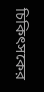চিকিৎসকের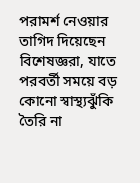পরামর্শ নেওয়ার তাগিদ দিয়েছেন বিশেষজ্ঞরা, যাতে পরবর্তী সময়ে বড় কোনো স্বাস্থ্যঝুঁকি তৈরি না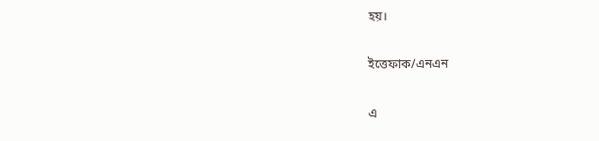হয়।

ইত্তেফাক/এনএন

এ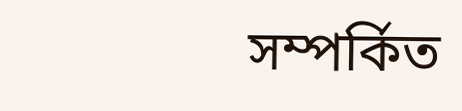সম্পর্কিত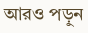আরও পড়ুন